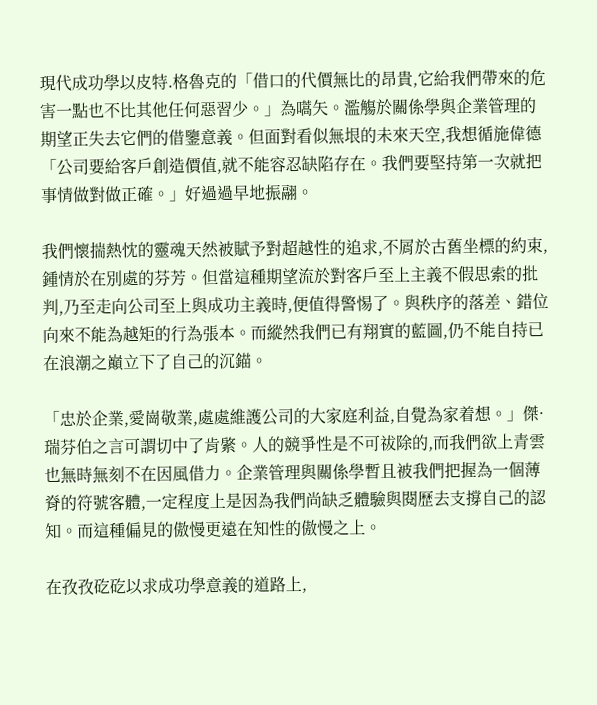現代成功學以皮特.格魯克的「借口的代價無比的昂貴,它給我們帶來的危害一點也不比其他任何惡習少。」為嚆矢。濫觴於關係學與企業管理的期望正失去它們的借鑒意義。但面對看似無垠的未來天空,我想循施偉德「公司要給客戶創造價值,就不能容忍缺陷存在。我們要堅持第一次就把事情做對做正確。」好過過早地振翮。

我們懷揣熱忱的靈魂天然被賦予對超越性的追求,不屑於古舊坐標的約束,鍾情於在別處的芬芳。但當這種期望流於對客戶至上主義不假思索的批判,乃至走向公司至上與成功主義時,便值得警惕了。與秩序的落差、錯位向來不能為越矩的行為張本。而縱然我們已有翔實的藍圖,仍不能自持已在浪潮之巔立下了自己的沉錨。

「忠於企業,愛崗敬業,處處維護公司的大家庭利益,自覺為家着想。」傑·瑞芬伯之言可謂切中了肯綮。人的競爭性是不可祓除的,而我們欲上青雲也無時無刻不在因風借力。企業管理與關係學暫且被我們把握為一個薄脊的符號客體,一定程度上是因為我們尚缺乏體驗與閱歷去支撐自己的認知。而這種偏見的傲慢更遠在知性的傲慢之上。

在孜孜矻矻以求成功學意義的道路上,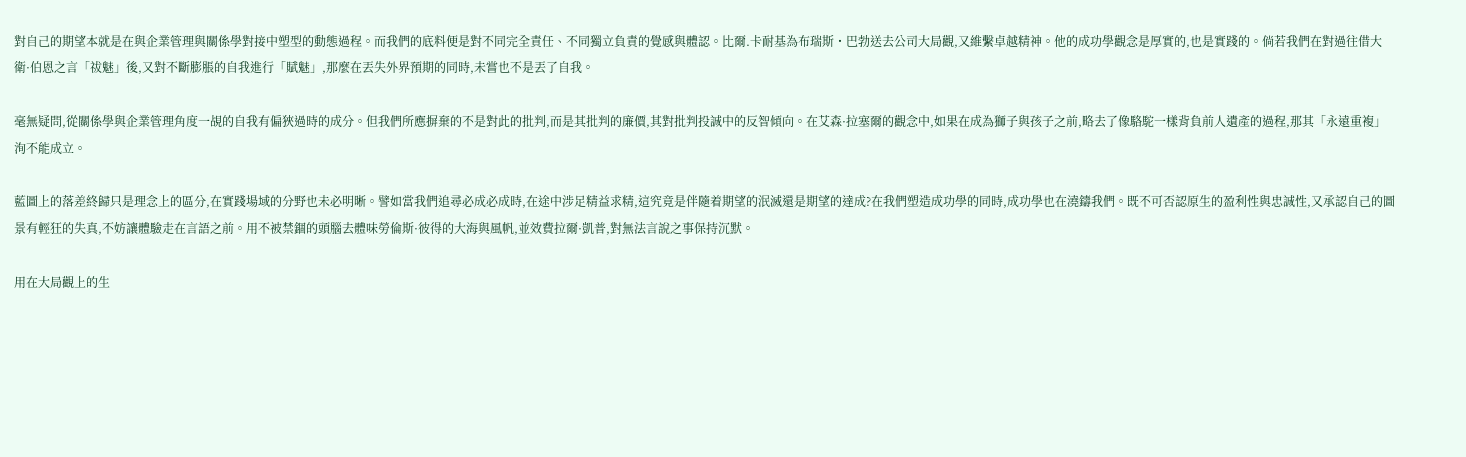對自己的期望本就是在與企業管理與關係學對接中塑型的動態過程。而我們的底料便是對不同完全責任、不同獨立負責的覺感與體認。比爾.卡耐基為布瑞斯・巴勃送去公司大局觀,又維繫卓越精神。他的成功學觀念是厚實的,也是實踐的。倘若我們在對過往借大衛·伯恩之言「祓魅」後,又對不斷膨脹的自我進行「賦魅」,那麼在丟失外界預期的同時,未嘗也不是丟了自我。

毫無疑問,從關係學與企業管理角度一覘的自我有偏狹過時的成分。但我們所應摒棄的不是對此的批判,而是其批判的廉價,其對批判投誠中的反智傾向。在艾森·拉塞爾的觀念中,如果在成為獅子與孩子之前,略去了像駱駝一樣背負前人遺產的過程,那其「永遠重複」洵不能成立。

藍圖上的落差終歸只是理念上的區分,在實踐場域的分野也未必明晰。譬如當我們追尋必成必成時,在途中涉足精益求精,這究竟是伴隨着期望的泯滅還是期望的達成?在我們塑造成功學的同時,成功學也在澆鑄我們。既不可否認原生的盈利性與忠誠性,又承認自己的圖景有輕狂的失真,不妨讓體驗走在言語之前。用不被禁錮的頭腦去體味勞倫斯·彼得的大海與風帆,並效費拉爾·凱普,對無法言說之事保持沉默。

用在大局觀上的生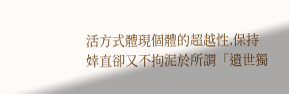活方式體現個體的超越性,保持婞直卻又不拘泥於所謂「遺世獨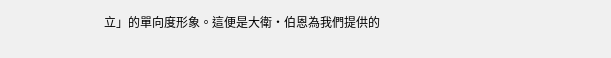立」的單向度形象。這便是大衛·伯恩為我們提供的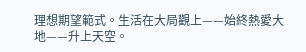理想期望範式。生活在大局觀上——始終熱愛大地——升上天空。